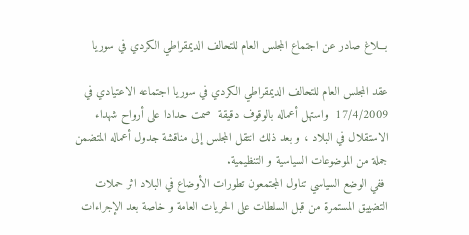بـــلاغ صادر عن اجتماع المجلس العام للتحالف الديمقراطي الكردي في سوريا

عقد المجلس العام للتحالف الديمقراطي الكردي في سوريا اجتماعه الاعتيادي في 17/4/2009  واستهل أعماله بالوقوف دقيقة  صمت حدادا على أرواح شهداء الاستقلال في البلاد ، و بعد ذلك انتقل المجلس إلى مناقشة جدول أعماله المتضمن جملة من الموضوعات السياسية و التنظيمية.
 ففي الوضع السياسي تناول المجتمعون تطورات الأوضاع في البلاد اثر حملات التضييق المستمرة من قبل السلطات على الحريات العامة و خاصة بعد الإجراءات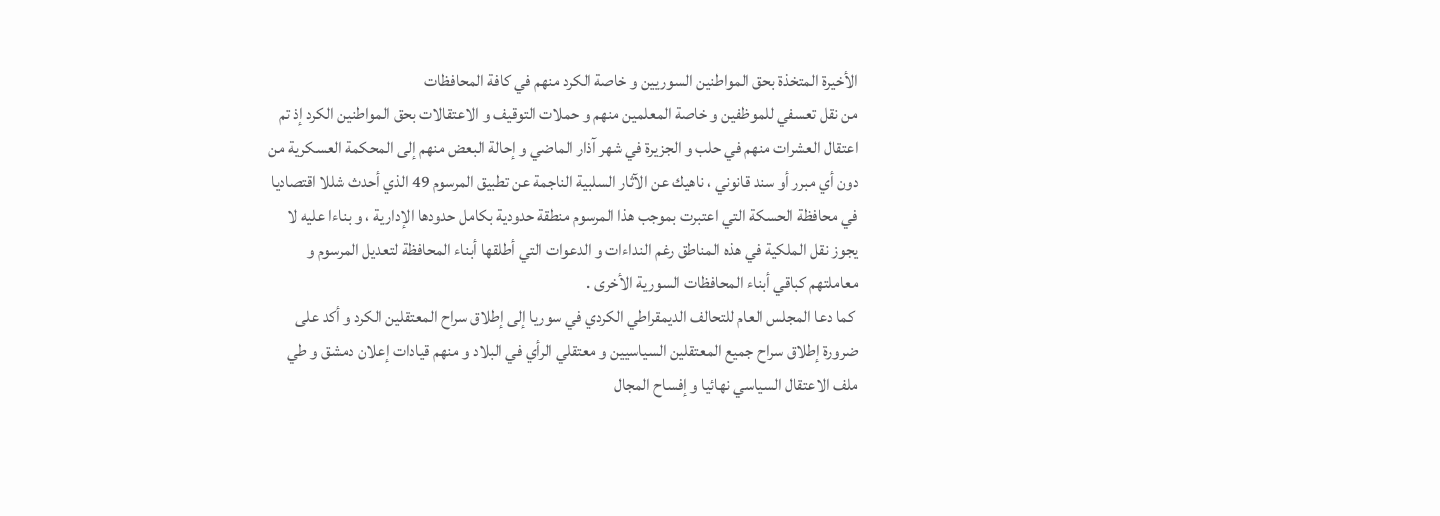الأخيرة المتخذة بحق المواطنين السوريين و خاصة الكرد منهم في كافة المحافظات
من نقل تعسفي للموظفين و خاصة المعلمين منهم و حملات التوقيف و الاعتقالات بحق المواطنين الكرد إذ تم اعتقال العشرات منهم في حلب و الجزيرة في شهر آذار الماضي و إحالة البعض منهم إلى المحكمة العسكرية من دون أي مبرر أو سند قانوني ، ناهيك عن الآثار السلبية الناجمة عن تطبيق المرسوم 49 الذي أحدث شللا اقتصاديا في محافظة الحسكة التي اعتبرت بموجب هذا المرسوم منطقة حدودية بكامل حدودها الإدارية ، و بناءا عليه لا يجوز نقل الملكية في هذه المناطق رغم النداءات و الدعوات التي أطلقها أبناء المحافظة لتعديل المرسوم و معاملتهم كباقي أبناء المحافظات السورية الأخرى .
 كما دعا المجلس العام للتحالف الديمقراطي الكردي في سوريا إلى إطلاق سراح المعتقلين الكرد و أكد على ضرورة إطلاق سراح جميع المعتقلين السياسيين و معتقلي الرأي في البلاد و منهم قيادات إعلان دمشق و طي ملف الاعتقال السياسي نهائيا و إفساح المجال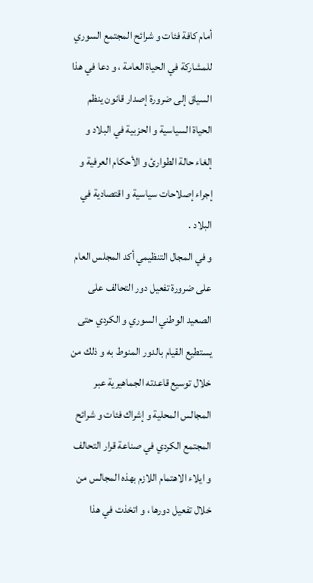أمام كافة فئات و شرائح المجتمع السوري للمشاركة في الحياة العامة ، و دعا في هذا السياق إلى ضرورة إصدار قانون ينظم الحياة السياسية و الحزبية في البلاد و إلغاء حالة الطوارئ و الأحكام العرفية و إجراء إصلاحات سياسية و اقتصادية في البلاد .
و في المجال التنظيمي أكد المجلس العام على ضرورة تفعيل دور التحالف على الصعيد الوطني السوري و الكردي حتى يستطيع القيام بالدور المنوط به و ذلك من خلال توسيع قاعدته الجماهيرية عبر المجالس المحلية و إشراك فئات و شرائح المجتمع الكردي في صناعة قرار التحالف و ايلاء الاهتمام اللازم بهذه المجالس من خلال تفعيل دورها ، و اتخذت في هذا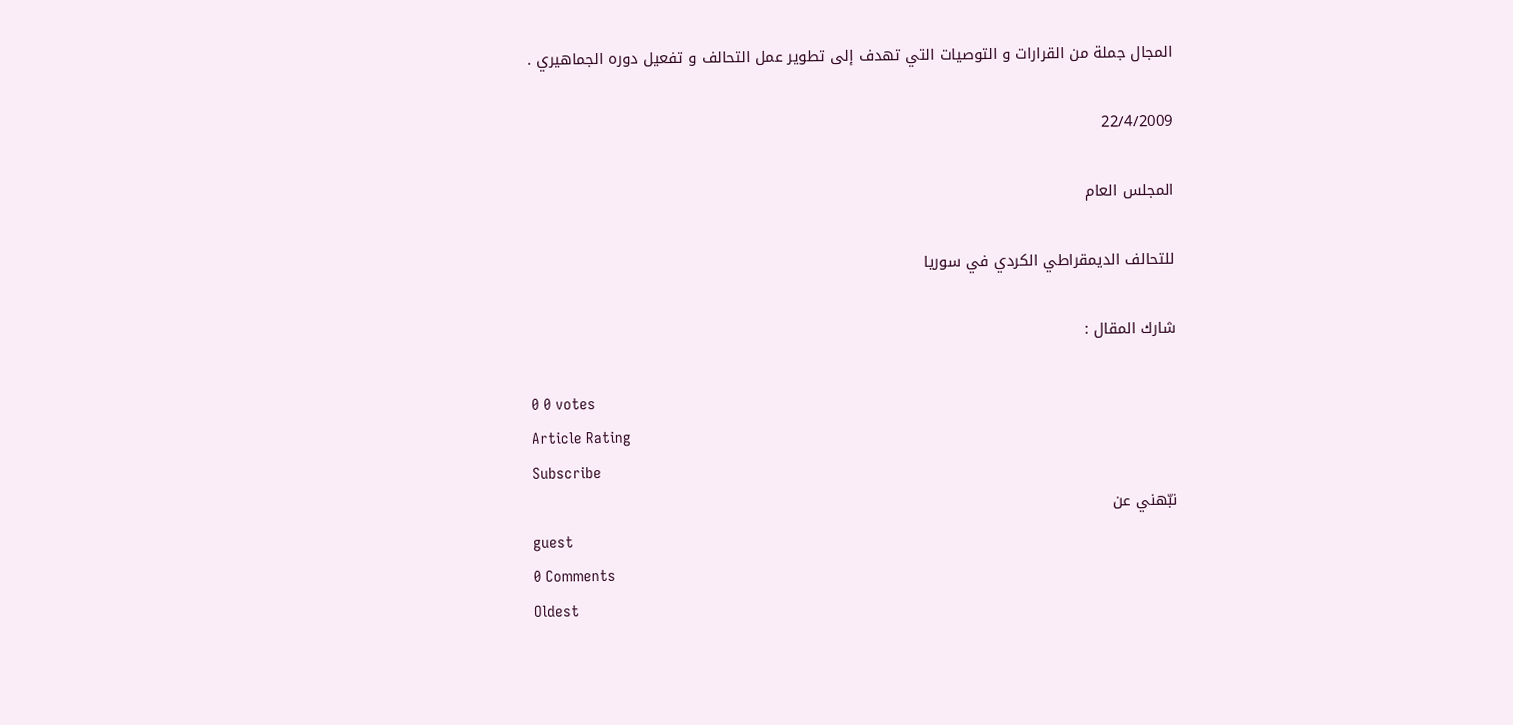المجال جملة من القرارات و التوصيات التي تهدف إلى تطوير عمل التحالف و تفعيل دوره الجماهيري .

22/4/2009

المجلس العام

للتحالف الديمقراطي الكردي في سوريا

شارك المقال :

0 0 votes
Article Rating
Subscribe
نبّهني عن
guest
0 Comments
Oldest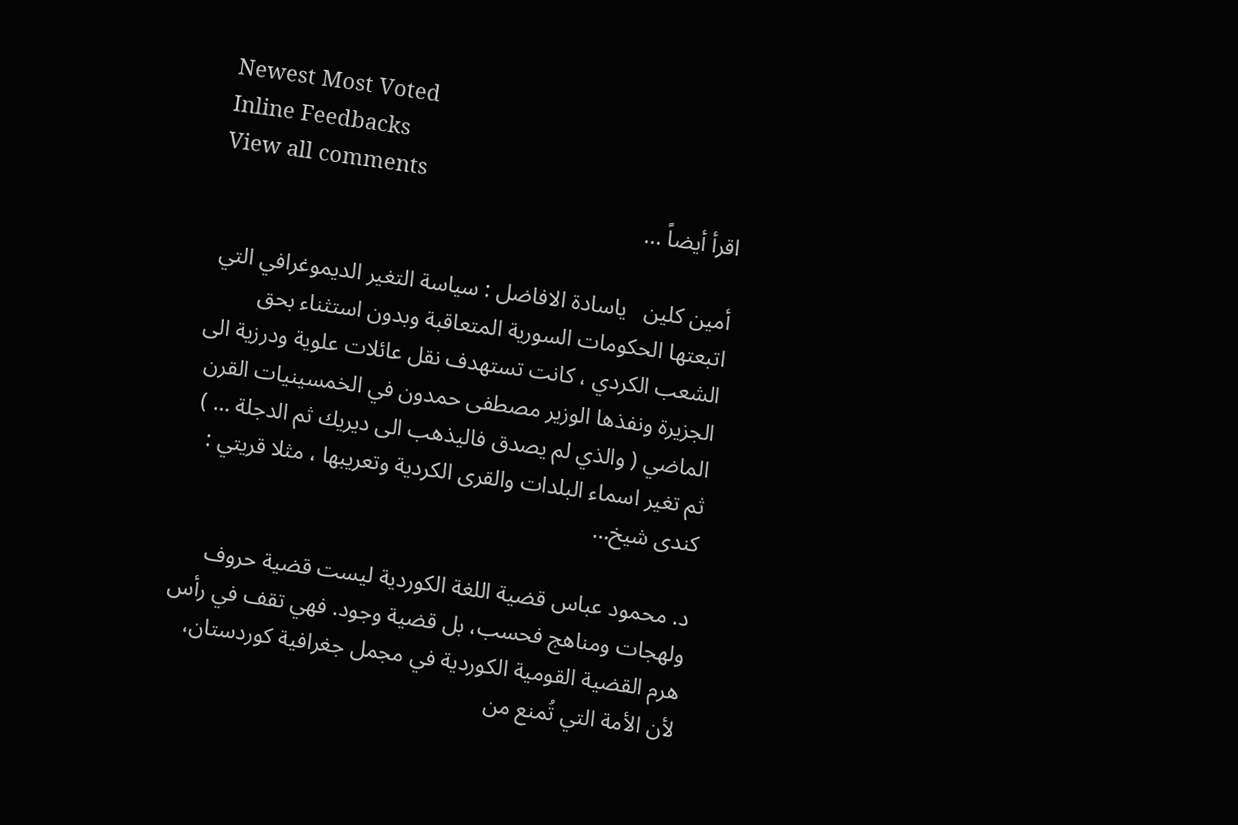Newest Most Voted
Inline Feedbacks
View all comments
اقرأ أيضاً ...

أمين كلين   ياسادة الافاضل : سياسة التغير الديموغرافي التي اتبعتها الحكومات السورية المتعاقبة وبدون استثناء بحق الشعب الكردي ، كانت تستهدف نقل عائلات علوية ودرزية الى الجزيرة ونفذها الوزير مصطفى حمدون في الخمسينيات القرن الماضي ( والذي لم يصدق فاليذهب الى ديريك ثم الدجلة … ) ثم تغير اسماء البلدات والقرى الكردية وتعريبها ، مثلا قريتي : كندى شيخ…

د. محمود عباس قضية اللغة الكوردية ليست قضية حروف ولهجات ومناهج فحسب، بل قضية وجود. فهي تقف في رأس هرم القضية القومية الكوردية في مجمل جغرافية كوردستان، لأن الأمة التي تُمنع من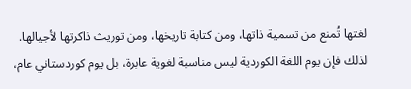لغتها تُمنع من تسمية ذاتها، ومن كتابة تاريخها، ومن توريث ذاكرتها لأجيالها. لذلك فإن يوم اللغة الكوردية ليس مناسبة لغوية عابرة، بل يوم كوردستاني عام،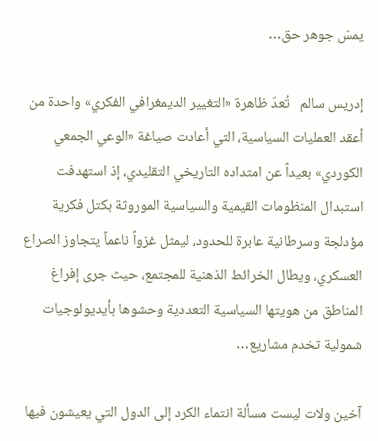يمسّ جوهر حق…

إدريس سالم   تُعدّ ظاهرة «التغيير الديمغرافي الفكري» واحدة من أعقد العمليات السياسية، التي أعادت صياغة «الوعي الجمعي الكوردي» بعيداً عن امتداده التاريخي التقليدي، إذ استهدفت استبدال المنظومات القيمية والسياسية الموروثة بكتل فكرية مؤدلجة وسرطانية عابرة للحدود، ليمثل غزواً ناعماً يتجاوز الصراع العسكري، ويطال الخرائط الذهنية للمجتمع، حيث جرى إفراغ المناطق من هويتها السياسية التعددية وحشوها بأيديولوجيات شمولية تخدم مشاريع…

آخين ولات ليست مسألة انتماء الكرد إلى الدول التي يعيشون فيها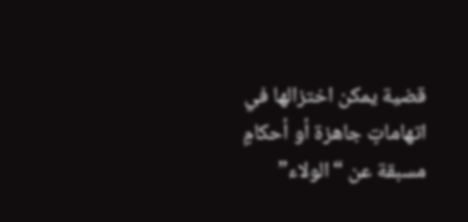قضية يمكن اختزالها في اتهاماتٍ جاهزة أو أحكامٍ مسبقة عن “الولاء”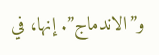و”الاندماج”. إنها، في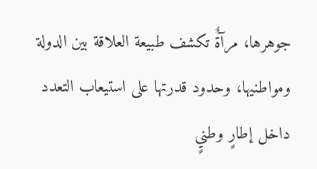جوهرها، مرآةٌ تكشف طبيعة العلاقة بين الدولة ومواطنيها، وحدود قدرتها على استيعاب التعدد داخل إطارٍ وطنيٍ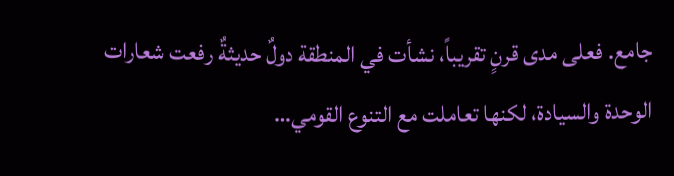جامع. فعلى مدى قرنٍ تقريباً، نشأت في المنطقة دولٌ حديثةٌ رفعت شعارات الوحدة والسيادة، لكنها تعاملت مع التنوع القومي…